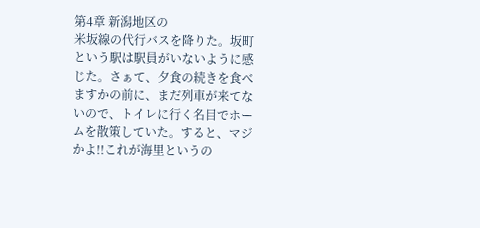第4章 新潟地区の
米坂線の代行バスを降りた。坂町という駅は駅員がいないように感じた。さぁて、夕食の続きを食べますかの前に、まだ列車が来てないので、トイレに行く名目でホームを散策していた。すると、マジかよ!!これが海里というの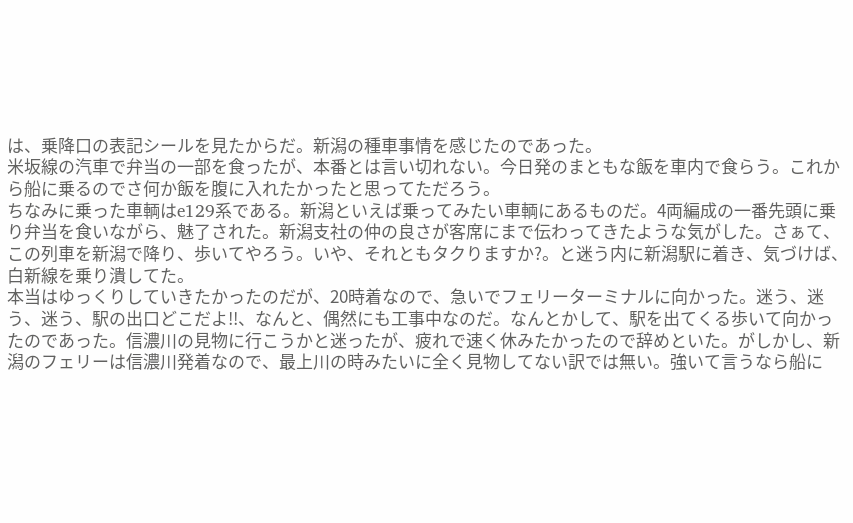は、乗降口の表記シールを見たからだ。新潟の種車事情を感じたのであった。
米坂線の汽車で弁当の一部を食ったが、本番とは言い切れない。今日発のまともな飯を車内で食らう。これから船に乗るのでさ何か飯を腹に入れたかったと思ってただろう。
ちなみに乗った車輌はe129系である。新潟といえば乗ってみたい車輌にあるものだ。4両編成の一番先頭に乗り弁当を食いながら、魅了された。新潟支社の仲の良さが客席にまで伝わってきたような気がした。さぁて、この列車を新潟で降り、歩いてやろう。いや、それともタクりますか?。と迷う内に新潟駅に着き、気づけば、白新線を乗り潰してた。
本当はゆっくりしていきたかったのだが、20時着なので、急いでフェリーターミナルに向かった。迷う、迷う、迷う、駅の出口どこだよ!!、なんと、偶然にも工事中なのだ。なんとかして、駅を出てくる歩いて向かったのであった。信濃川の見物に行こうかと迷ったが、疲れで速く休みたかったので辞めといた。がしかし、新潟のフェリーは信濃川発着なので、最上川の時みたいに全く見物してない訳では無い。強いて言うなら船に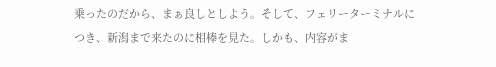乗ったのだから、まぁ良しとしよう。そして、フェリーターミナルにつき、新潟まで来たのに相棒を見た。しかも、内容がま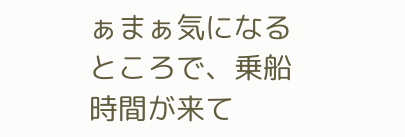ぁまぁ気になるところで、乗船時間が来て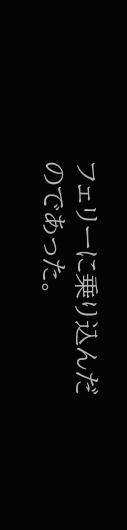フェリーに乗り込んだのであった。